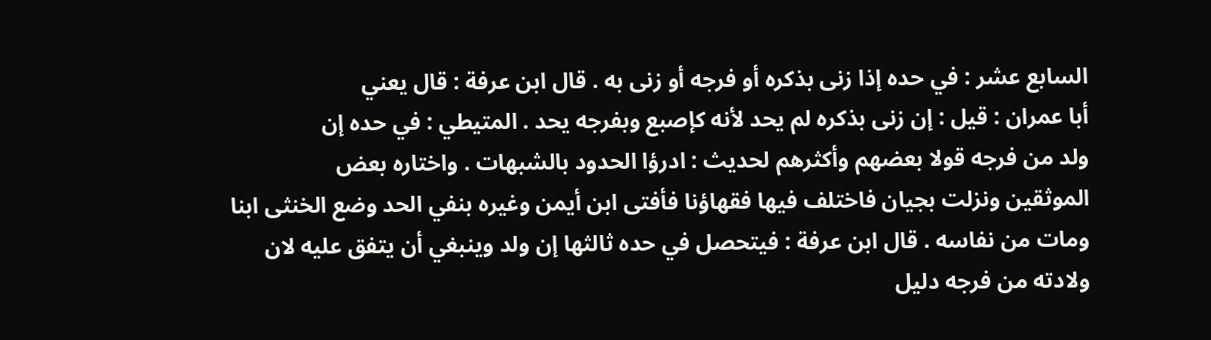السابع عشر : في حده إذا زنى بذكره أو فرجه أو زنى به . قال ابن عرفة : قال يعني
أبا عمران : قيل : إن زنى بذكره لم يحد لأنه كإصبع وبفرجه يحد . المتيطي : في حده إن
ولد من فرجه قولا بعضهم وأكثرهم لحديث : ادرؤا الحدود بالشبهات . واختاره بعض
الموثقين ونزلت بجيان فاختلف فيها فقهاؤنا فأفتى ابن أيمن وغيره بنفي الحد وضع الخنثى ابنا
ومات من نفاسه . قال ابن عرفة : فيتحصل في حده ثالثها إن ولد وينبغي أن يتفق عليه لان
ولادته من فرجه دليل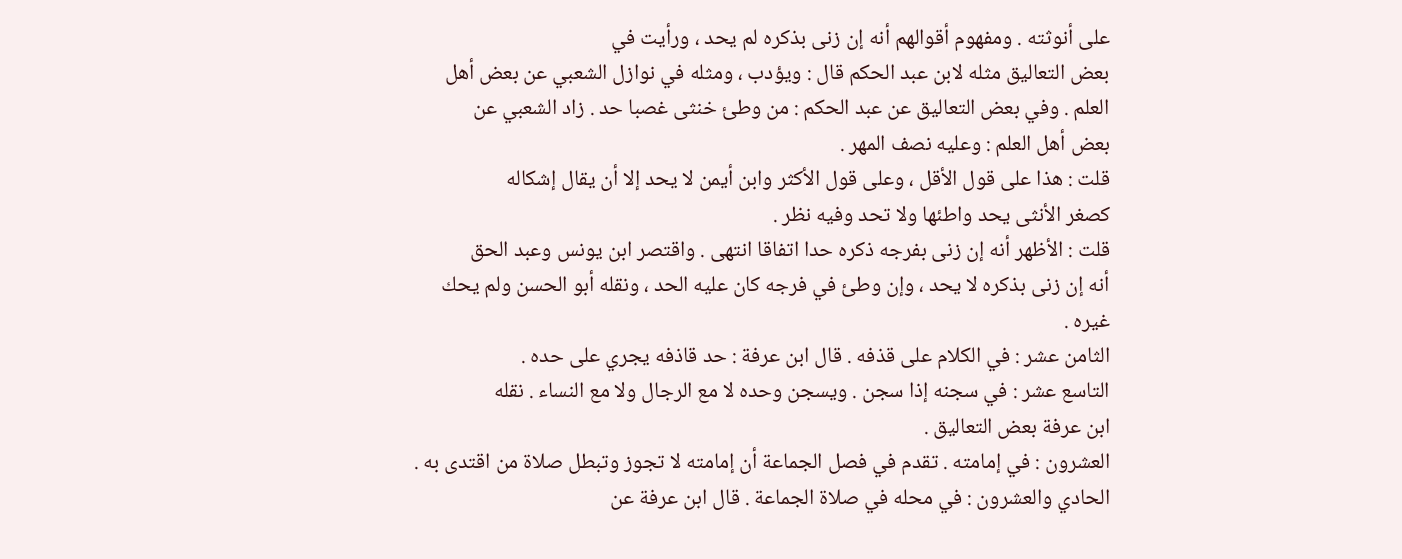على أنوثته . ومفهوم أقوالهم أنه إن زنى بذكره لم يحد ، ورأيت في
بعض التعاليق مثله لابن عبد الحكم قال : ويؤدب ، ومثله في نوازل الشعبي عن بعض أهل
العلم . وفي بعض التعاليق عن عبد الحكم : من وطئ خنثى غصبا حد . زاد الشعبي عن
بعض أهل العلم : وعليه نصف المهر .
قلت : هذا على قول الأقل ، وعلى قول الأكثر وابن أيمن لا يحد إلا أن يقال إشكاله
كصغر الأنثى يحد واطئها ولا تحد وفيه نظر .
قلت : الأظهر أنه إن زنى بفرجه ذكره حدا اتفاقا انتهى . واقتصر ابن يونس وعبد الحق
أنه إن زنى بذكره لا يحد ، وإن وطئ في فرجه كان عليه الحد ، ونقله أبو الحسن ولم يحك
غيره .
الثامن عشر : في الكلام على قذفه . قال ابن عرفة : حد قاذفه يجري على حده .
التاسع عشر : في سجنه إذا سجن . ويسجن وحده لا مع الرجال ولا مع النساء . نقله
ابن عرفة بعض التعاليق .
العشرون : في إمامته . تقدم في فصل الجماعة أن إمامته لا تجوز وتبطل صلاة من اقتدى به .
الحادي والعشرون : في محله في صلاة الجماعة . قال ابن عرفة عن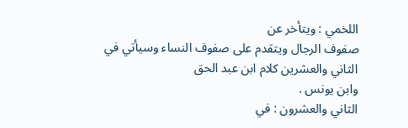اللخمي : ويتأخر عن
صفوف الرجال ويتقدم على صفوف النساء وسيأتي في الثاني والعشرين كلام ابن عبد الحق
وابن يونس .
الثاني والعشرون : في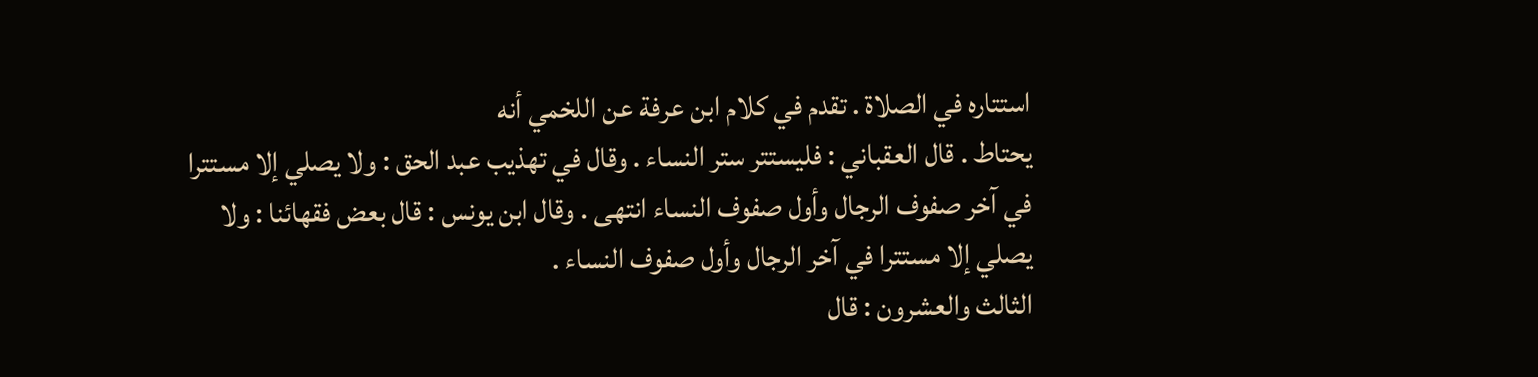استتاره في الصلاة . تقدم في كلام ابن عرفة عن اللخمي أنه
يحتاط . قال العقباني : فليستتر ستر النساء . وقال في تهذيب عبد الحق : ولا يصلي إلا مستترا
في آخر صفوف الرجال وأول صفوف النساء انتهى . وقال ابن يونس : قال بعض فقهائنا : ولا
يصلي إلا مستترا في آخر الرجال وأول صفوف النساء .
الثالث والعشرون : قال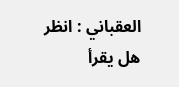العقباني : انظر هل يقرأ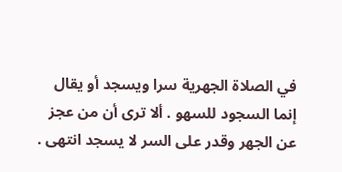في الصلاة الجهرية سرا ويسجد أو يقال
إنما السجود للسهو . ألا ترى أن من عجز عن الجهر وقدر على السر لا يسجد انتهى .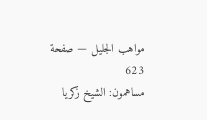مواهب الجليل — صفحة 623
مساهمون: الشيخ زكريا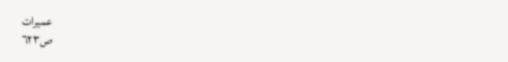عميرات
ص٦٢٣